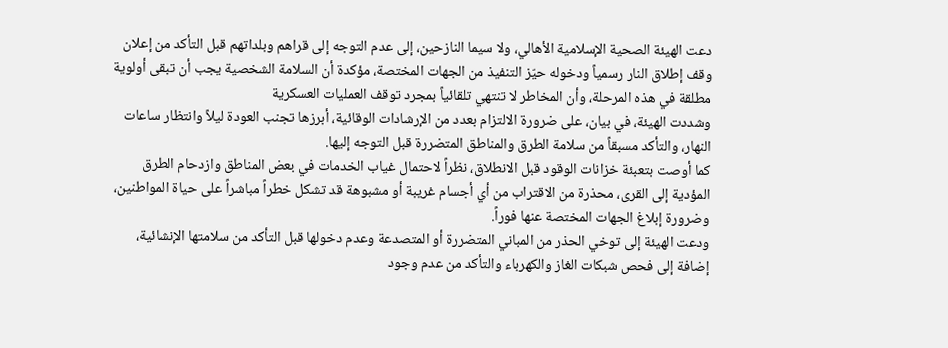دعت الهيئة الصحية الإسلامية الأهالي، ولا سيما النازحين، إلى عدم التوجه إلى قراهم وبلداتهم قبل التأكد من إعلان وقف إطلاق النار رسمياً ودخوله حيّز التنفيذ من الجهات المختصة، مؤكدة أن السلامة الشخصية يجب أن تبقى أولوية مطلقة في هذه المرحلة، وأن المخاطر لا تنتهي تلقائياً بمجرد توقف العمليات العسكرية
وشددت الهيئة، في بيان، على ضرورة الالتزام بعدد من الإرشادات الوقائية، أبرزها تجنب العودة ليلاً وانتظار ساعات النهار، والتأكد مسبقاً من سلامة الطرق والمناطق المتضررة قبل التوجه إليها.
كما أوصت بتعبئة خزانات الوقود قبل الانطلاق، نظراً لاحتمال غياب الخدمات في بعض المناطق وازدحام الطرق المؤدية إلى القرى، محذرة من الاقتراب من أي أجسام غريبة أو مشبوهة قد تشكل خطراً مباشراً على حياة المواطنين، وضرورة إبلاغ الجهات المختصة عنها فوراً.
ودعت الهيئة إلى توخي الحذر من المباني المتضررة أو المتصدعة وعدم دخولها قبل التأكد من سلامتها الإنشائية، إضافة إلى فحص شبكات الغاز والكهرباء والتأكد من عدم وجود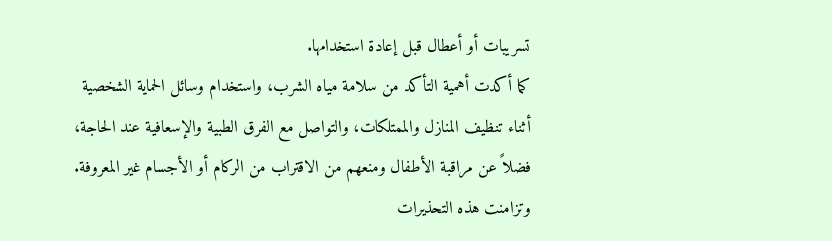تسريبات أو أعطال قبل إعادة استخدامها.
كما أكدت أهمية التأكد من سلامة مياه الشرب، واستخدام وسائل الحماية الشخصية أثناء تنظيف المنازل والممتلكات، والتواصل مع الفرق الطبية والإسعافية عند الحاجة، فضلاً عن مراقبة الأطفال ومنعهم من الاقتراب من الركام أو الأجسام غير المعروفة.
وتزامنت هذه التحذيرات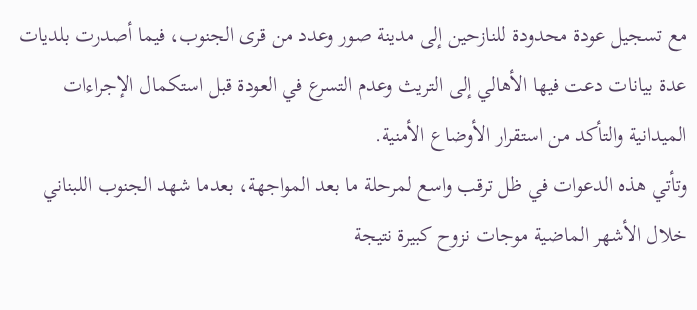مع تسجيل عودة محدودة للنازحين إلى مدينة صور وعدد من قرى الجنوب، فيما أصدرت بلديات عدة بيانات دعت فيها الأهالي إلى التريث وعدم التسرع في العودة قبل استكمال الإجراءات الميدانية والتأكد من استقرار الأوضاع الأمنية.
وتأتي هذه الدعوات في ظل ترقب واسع لمرحلة ما بعد المواجهة، بعدما شهد الجنوب اللبناني خلال الأشهر الماضية موجات نزوح كبيرة نتيجة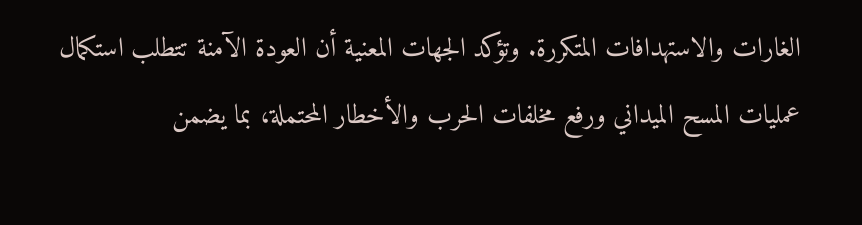الغارات والاستهدافات المتكررة. وتؤكد الجهات المعنية أن العودة الآمنة تتطلب استكمال عمليات المسح الميداني ورفع مخلفات الحرب والأخطار المحتملة، بما يضمن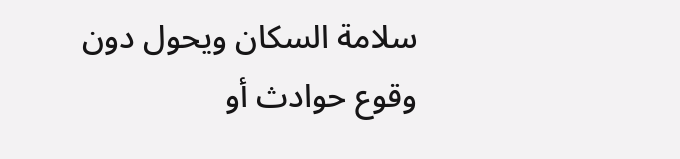سلامة السكان ويحول دون وقوع حوادث أو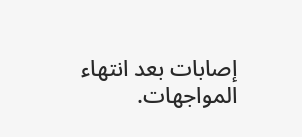إصابات بعد انتهاء المواجهات.